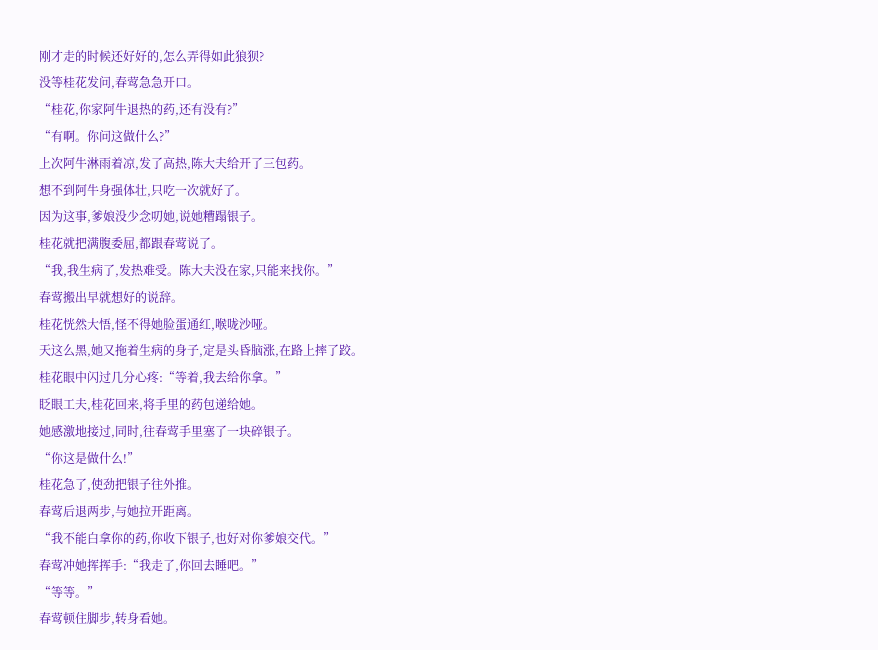刚才走的时候还好好的,怎么弄得如此狼狈?
没等桂花发问,春莺急急开口。
“桂花,你家阿牛退热的药,还有没有?”
“有啊。你问这做什么?”
上次阿牛淋雨着凉,发了高热,陈大夫给开了三包药。
想不到阿牛身强体壮,只吃一次就好了。
因为这事,爹娘没少念叨她,说她糟蹋银子。
桂花就把满腹委屈,都跟春莺说了。
“我,我生病了,发热难受。陈大夫没在家,只能来找你。”
春莺搬出早就想好的说辞。
桂花恍然大悟,怪不得她脸蛋通红,喉咙沙哑。
天这么黑,她又拖着生病的身子,定是头昏脑涨,在路上摔了跤。
桂花眼中闪过几分心疼:“等着,我去给你拿。”
眨眼工夫,桂花回来,将手里的药包递给她。
她感激地接过,同时,往春莺手里塞了一块碎银子。
“你这是做什么!”
桂花急了,使劲把银子往外推。
春莺后退两步,与她拉开距离。
“我不能白拿你的药,你收下银子,也好对你爹娘交代。”
春莺冲她挥挥手:“我走了,你回去睡吧。”
“等等。”
春莺顿住脚步,转身看她。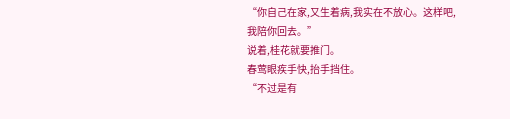“你自己在家,又生着病,我实在不放心。这样吧,我陪你回去。”
说着,桂花就要推门。
春莺眼疾手快,抬手挡住。
“不过是有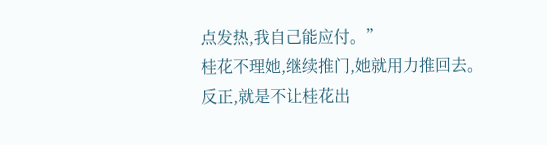点发热,我自己能应付。”
桂花不理她,继续推门,她就用力推回去。
反正,就是不让桂花出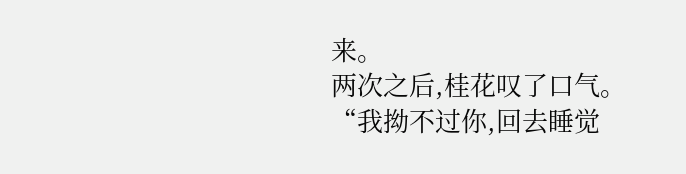来。
两次之后,桂花叹了口气。
“我拗不过你,回去睡觉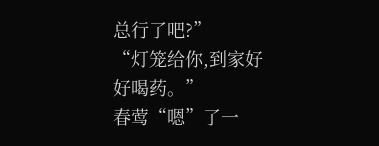总行了吧?”
“灯笼给你,到家好好喝药。”
春莺“嗯”了一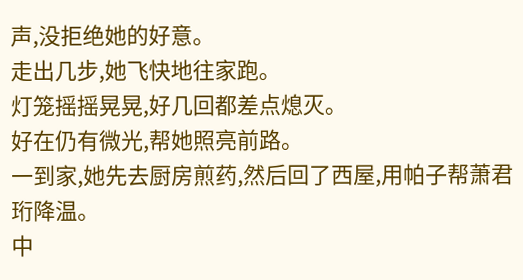声,没拒绝她的好意。
走出几步,她飞快地往家跑。
灯笼摇摇晃晃,好几回都差点熄灭。
好在仍有微光,帮她照亮前路。
一到家,她先去厨房煎药,然后回了西屋,用帕子帮萧君珩降温。
中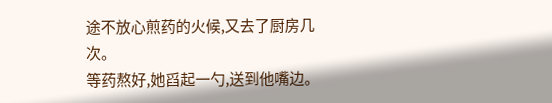途不放心煎药的火候,又去了厨房几次。
等药熬好,她舀起一勺,送到他嘴边。